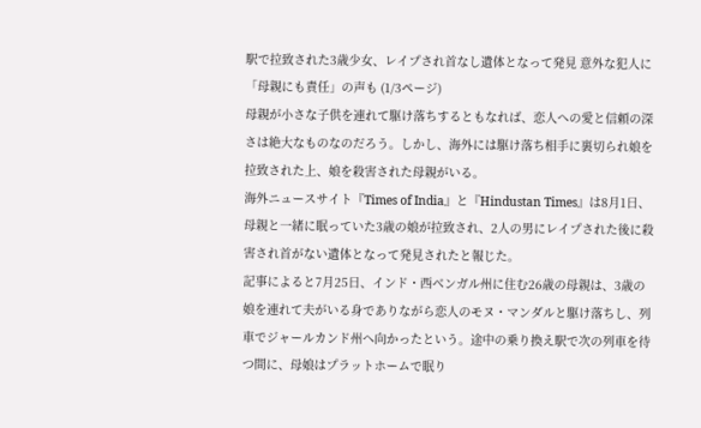駅で拉致された3歳少女、レイプされ首なし遺体となって発見 意外な犯人に「母親にも責任」の声も (1/3ページ)
母親が小さな子供を連れて駆け落ちするともなれば、恋人への愛と信頼の深さは絶大なものなのだろう。しかし、海外には駆け落ち相手に裏切られ娘を拉致された上、娘を殺害された母親がいる。
海外ニュースサイト『Times of India』と『Hindustan Times』は8月1日、母親と一緒に眠っていた3歳の娘が拉致され、2人の男にレイプされた後に殺害され首がない遺体となって発見されたと報じた。
記事によると7月25日、インド・西ベンガル州に住む26歳の母親は、3歳の娘を連れて夫がいる身でありながら恋人のモヌ・マンダルと駆け落ちし、列車でジャールカンド州へ向かったという。途中の乗り換え駅で次の列車を待つ間に、母娘はプラットホームで眠り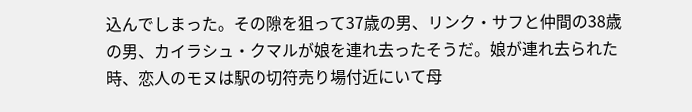込んでしまった。その隙を狙って37歳の男、リンク・サフと仲間の38歳の男、カイラシュ・クマルが娘を連れ去ったそうだ。娘が連れ去られた時、恋人のモヌは駅の切符売り場付近にいて母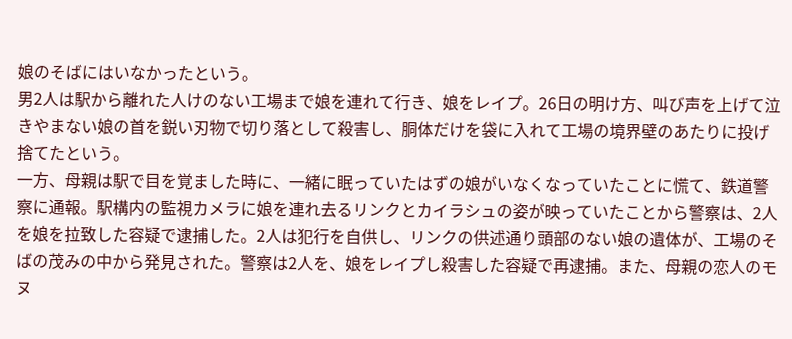娘のそばにはいなかったという。
男2人は駅から離れた人けのない工場まで娘を連れて行き、娘をレイプ。26日の明け方、叫び声を上げて泣きやまない娘の首を鋭い刃物で切り落として殺害し、胴体だけを袋に入れて工場の境界壁のあたりに投げ捨てたという。
一方、母親は駅で目を覚ました時に、一緒に眠っていたはずの娘がいなくなっていたことに慌て、鉄道警察に通報。駅構内の監視カメラに娘を連れ去るリンクとカイラシュの姿が映っていたことから警察は、2人を娘を拉致した容疑で逮捕した。2人は犯行を自供し、リンクの供述通り頭部のない娘の遺体が、工場のそばの茂みの中から発見された。警察は2人を、娘をレイプし殺害した容疑で再逮捕。また、母親の恋人のモヌ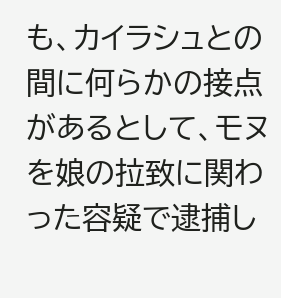も、カイラシュとの間に何らかの接点があるとして、モヌを娘の拉致に関わった容疑で逮捕し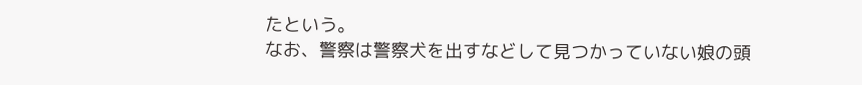たという。
なお、警察は警察犬を出すなどして見つかっていない娘の頭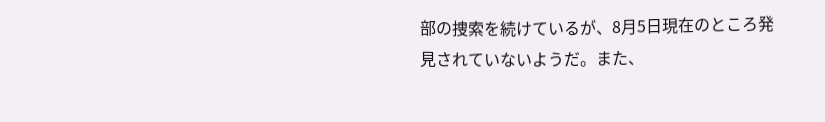部の捜索を続けているが、8月5日現在のところ発見されていないようだ。また、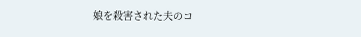娘を殺害された夫のコ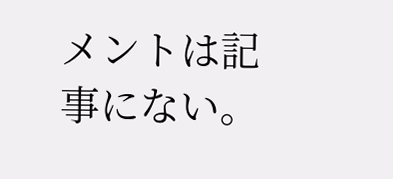メントは記事にない。